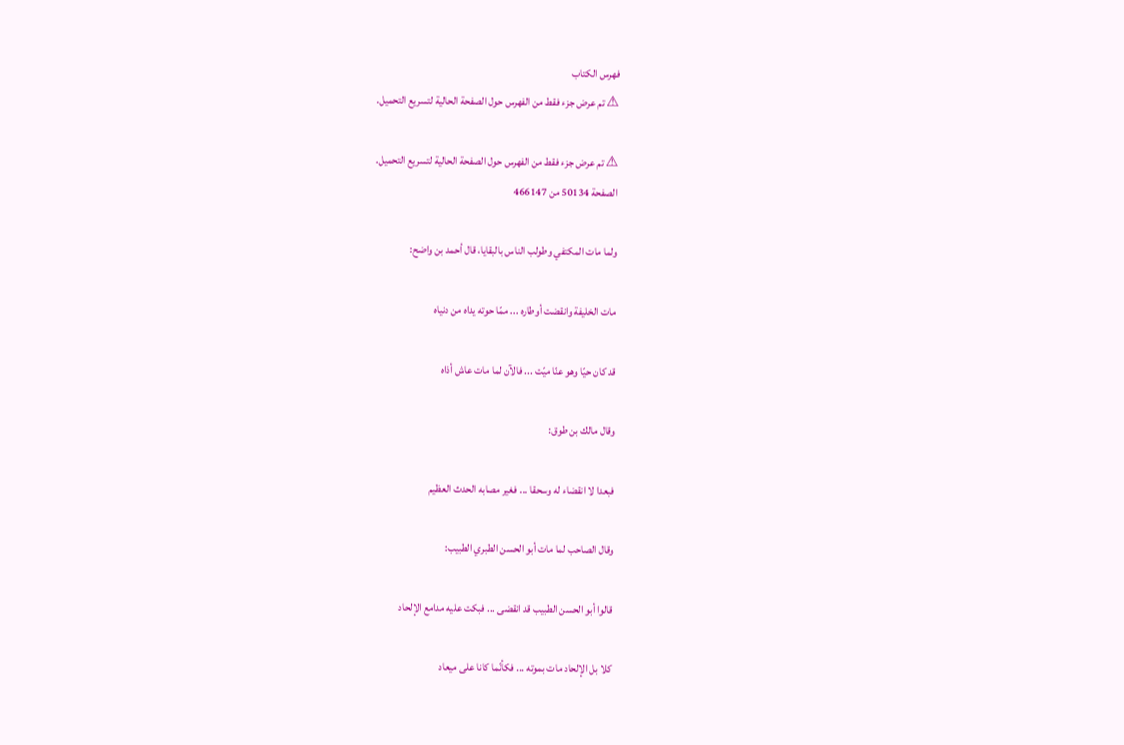فهرس الكتاب
⚠ تم عرض جزء فقط من الفهرس حول الصفحة الحالية لتسريع التحميل.

⚠ تم عرض جزء فقط من الفهرس حول الصفحة الحالية لتسريع التحميل.
الصفحة 50134 من 466147

ولما مات المكتفي وطولب الناس بالبقايا، قال أحمد بن واضح:

مات الخليفة وانقضت أوطاره ... ممّا حوته يداه من دنياه

قد كان حيّا وهو عنّا ميّت ... فالآن لما مات عاش أذاه

وقال مالك بن طوق:

فبعدا لا انقضاء له وسحقا ... فغير مصابه الحدث العظيم

وقال الصاحب لما مات أبو الحسن الطبري الطبيب:

قالوا أبو الحسن الطبيب قد انقضى ... فبكت عليه مدامع الإلحاد

كلا بل الإلحاد مات بموته ... فكأنّما كانا على ميعاد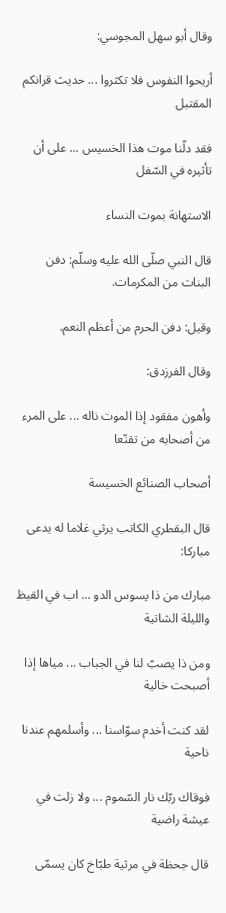وقال أبو سهل المجوسي:

أريحوا النفوس فلا تكثروا ... حديث قرانكم المقتبل

فقد دلّنا موت هذا الخسيس ... على أن تأثيره في السّفل

الاستهانة بموت النساء

قال النبي صلّى الله عليه وسلّم: دفن البنات من المكرمات.

وقيل: دفن الحرم من أعظم النعم.

وقال الفرزدق:

وأهون مفقود إذا الموت ناله ... على المرء من أصحابه من تقنّعا

أصحاب الصنائع الخسيسة

قال البقطري الكاتب يرثي غلاما له يدعى مباركا:

مبارك من ذا يسوس الدو ... اب في القيظ والليلة الشاتية

ومن ذا يصبّ لنا في الجباب ... مياها إذا أصبحت خالية

لقد كنت أخدم سوّاسنا ... وأسلمهم عندنا ناحية

فوقاك ربّك نار السّموم ... ولا زلت في عيشة راضية

قال جحظة في مرثية طبّاخ كان يسمّى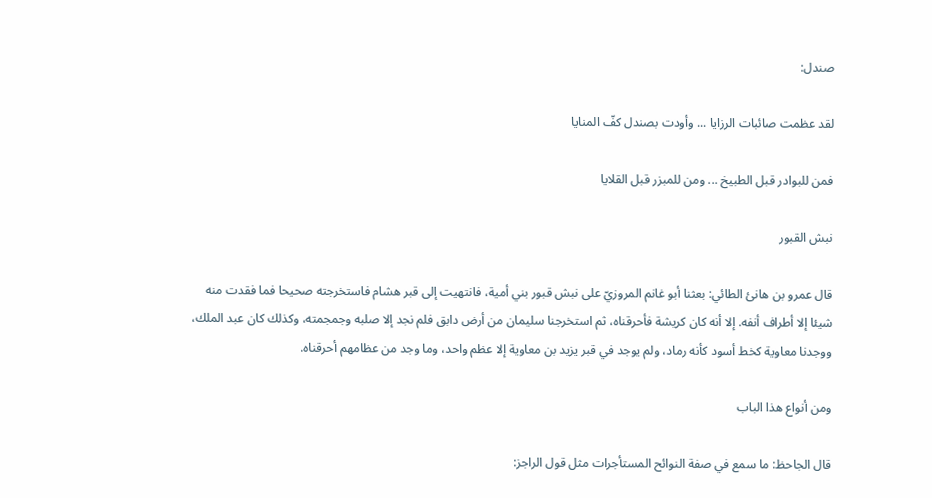صندل:

لقد عظمت صائبات الرزايا ... وأودت بصندل كفّ المنايا

فمن للبوادر قبل الطبيخ ... ومن للمبزر قبل القلايا

نبش القبور

قال عمرو بن هانئ الطائي: بعثنا أبو غانم المروزيّ على نبش قبور بني أمية، فانتهيت إلى قبر هشام فاستخرجته صحيحا فما فقدت منه شيئا إلا أطراف أنفه. إلا أنه كان كريشة فأحرقناه، ثم استخرجنا سليمان من أرض دابق فلم نجد إلا صلبه وجمجمته، وكذلك كان عبد الملك، ووجدنا معاوية كخط أسود كأنه رماد، ولم يوجد في قبر يزيد بن معاوية إلا عظم واحد، وما وجد من عظامهم أحرقناه.

ومن أنواع هذا الباب

قال الجاحظ: ما سمع في صفة النوائح المستأجرات مثل قول الراجز: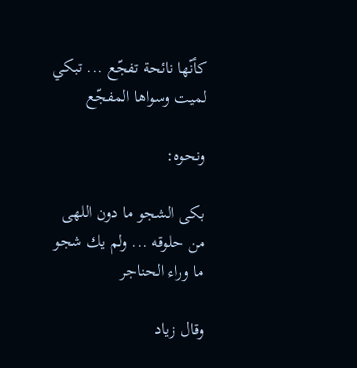كأنّها نائحة تفجّع ... تبكي لميت وسواها المفجّع

ونحوه:

بكى الشجو ما دون اللهى من حلوقه ... ولم يك شجو ما وراء الحناجر

وقال زياد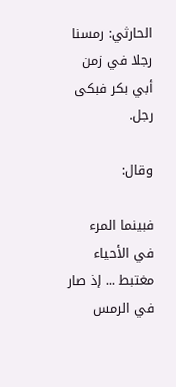الحارثي: رمسنا رجلا في زمن أبي بكر فبكى رجل.

وقال:

فبينما المرء في الأحياء مغتبط ... إذ صار في الرمس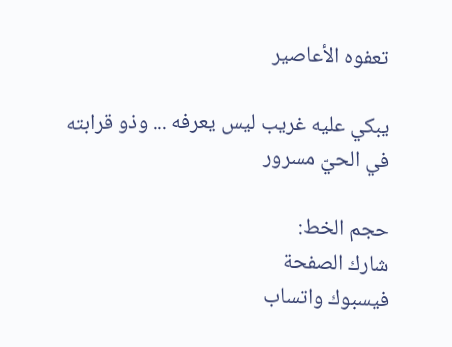تعفوه الأعاصير

يبكي عليه غريب ليس يعرفه ... وذو قرابته في الحيّ مسرور

حجم الخط:
شارك الصفحة
فيسبوك واتساب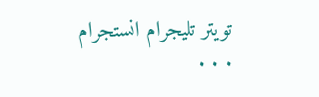تويتر تليجرام انستجرام
. . .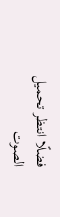فضلًا انتظر تحميل الصوت